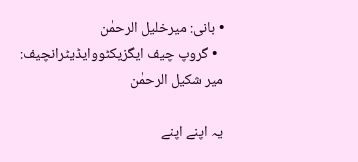• بانی: میرخلیل الرحمٰن
  • گروپ چیف ایگزیکٹووایڈیٹرانچیف: میر شکیل الرحمٰن

یہ اپنے اپنے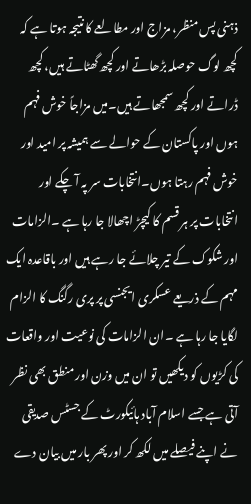ذہنی پس منظر، مزاج اور مطالعے کا نتیجہ ہوتا ہے کہ کچھ لوگ حوصلہ بڑھاتے اور کچھ گھٹاتے ہیں، کچھ ڈراتے اور کچھ سمجھاتے ہیں۔میں مزاجاً خوش فہم ہوں اور پاکستان کے حوالے سے ہمیشہ پر امید اور خوش فہم رہتا ہوں۔انتخابات سر پہ آ چکے اور انتخابات پر ہر قسم کا کیچڑ اچھالا جا رہا ہے ۔الزامات اور شکوک کے تیر چلائے جا رہے ہیں اور باقاعدہ ایک مہم کے ذریعے عسکری ایجنسی پر پری رگنگ کا الزام لگایا جا رہا ہے ۔ان الزامات کی نوعیت اور واقعات کی کڑیوں کو دیکھیں تو ان میں وزن اور منطق بھی نظر آتی ہے جسے اسلام آباد ہائیکورٹ کے جسٹس صدیقی نے اپنے فیصلے میں لکھ کر اور پھر بار میں بیان دے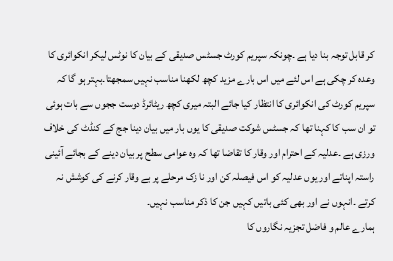کر قابل توجہ بنا دیا ہے ۔چونکہ سپریم کورٹ جسٹس صدیقی کے بیان کا نوٹس لیکر انکوائری کا وعدہ کر چکی ہے اس لئے میں اس بارے مزید کچھ لکھنا مناسب نہیں سمجھتا۔بہتر ہو گا کہ سپریم کورٹ کی انکوائری کا انتظار کیا جائے البتہ میری کچھ ریٹائرڈ دوست ججوں سے بات ہوئی تو ان سب کا کہنا تھا کہ جسٹس شوکت صدیقی کا یوں بار میں بیان دینا جج کے کنڈٹ کی خلاف ورزی ہے ۔عدلیہ کے احترام اور وقار کا تقاضا تھا کہ وہ عوامی سطح پر بیان دینے کے بجائے آئینی راستہ اپناتے اور یوں عدلیہ کو اس فیصلہ کن اور نا زک مرحلے پر بے وقار کرنے کی کوشش نہ کرتے ۔انہوں نے اور بھی کئی باتیں کہیں جن کا ذکر مناسب نہیں۔
ہمارے عالم و فاضل تجزیہ نگاروں کا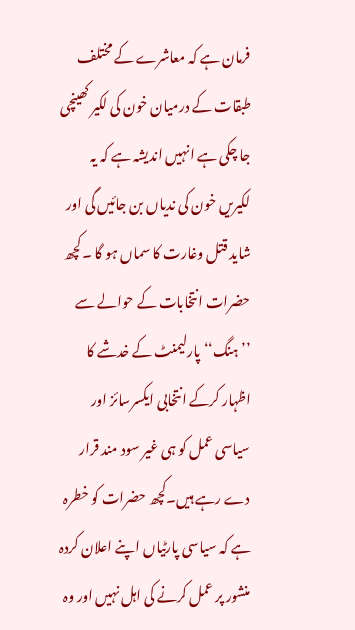فرمان ہے کہ معاشرے کے مختلف طبقات کے درمیان خون کی لکیر کھینچی جا چکی ہے انہیں اندیشہ ہے کہ یہ لکیریں خون کی ندیاں بن جائیں گی اور شاید قتل وغارت کا سماں ہو گا ۔کچھ حضرات انتخابات کے حوالے سے ’’ہنگ‘‘ پارلیمنٹ کے خدشے کا اظہار کرکے انتخابی ایکسرسائز اور سیاسی عمل کو ہی غیر سود مند قرار دے رہے ہیں۔کچھ حضرات کو خطرہ ہے کہ سیاسی پارٹیاں اپنے اعلان کردہ منشور پر عمل کرنے کی اہل نہیں اور وہ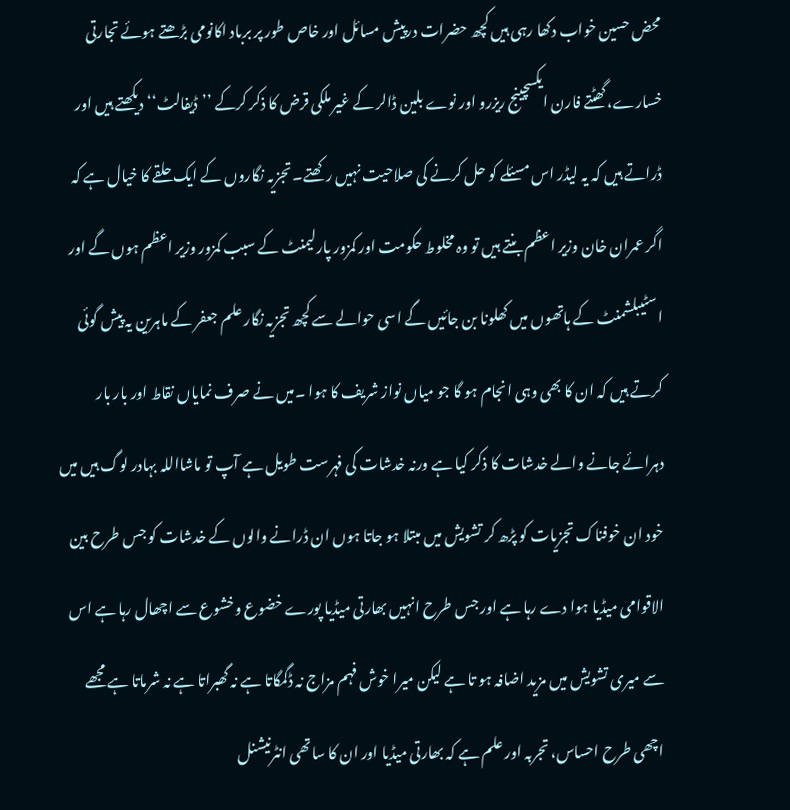محض حسین خواب دکھا رہی ہیں کچھ حضرات درپیش مسائل اور خاص طور پر برباد اکانومی بڑھتے ہوئے تجارتی خسارے، گھٹتے فارن ایکسچینج ریزرو اور نوے بلین ڈالر کے غیر ملکی قرض کا ذکر کرکے ’’ڈیفالٹ‘‘ دیکھتے ہیں اور ڈراتے ہیں کہ یہ لیڈر اس مسئلے کو حل کرنے کی صلاحیت نہیں رکھتے۔ تجزیہ نگاروں کے ایک حلقے کا خیال ہے کہ اگر عمران خان وزیر اعظم بنتے ہیں تو وہ مخلوط حکومت اور کمزور پارلیمنٹ کے سبب کمزور وزیر اعظم ہوں گے اور اسٹیبلشمنٹ کے ہاتھوں میں کھلونا بن جائیں گے اسی حوالے سے کچھ تجزیہ نگار علم جعفر کے ماہرین یہ پیش گوئی کرتے ہیں کہ ان کا بھی وہی انجام ہو گا جو میاں نواز شریف کا ہوا ۔میں نے صرف نمایاں نقاط اور بار بار دہرائے جانے والے خدشات کا ذکر کیا ہے ورنہ خدشات کی فہرست طویل ہے آپ تو ماشااللہ بہادر لوگ ہیں میں خود ان خوفناک تجزیات کو پڑھ کر تشویش میں مبتلا ہو جاتا ہوں ان ڈرانے والوں کے خدشات کو جس طرح بین الاقوامی میڈیا ہوا دے رہا ہے اور جس طرح انہیں بھارتی میڈیا پورے خضوع وخشوع سے اچھال رہا ہے اس سے میری تشویش میں مزید اضافہ ہو تا ہے لیکن میرا خوش فہم مزاج نہ ڈگمگاتا ہے نہ گھبراتا ہے نہ شرماتا ہے مجھے اچھی طرح احساس، تجربہ اور علم ہے کہ بھارتی میڈیا اور ان کا ساتھی انٹرنیشنل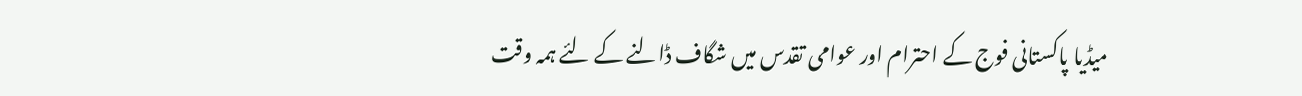میڈیا پاکستانی فوج کے احترام اور عوامی تقدس میں شگاف ڈالنے کے لئے ہمہ وقت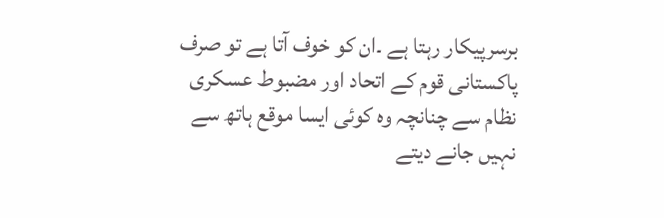برسرپیکار رہتا ہے ۔ان کو خوف آتا ہے تو صرف پاکستانی قوم کے اتحاد اور مضبوط عسکری نظام سے چنانچہ وہ کوئی ایسا موقع ہاتھ سے نہیں جانے دیتے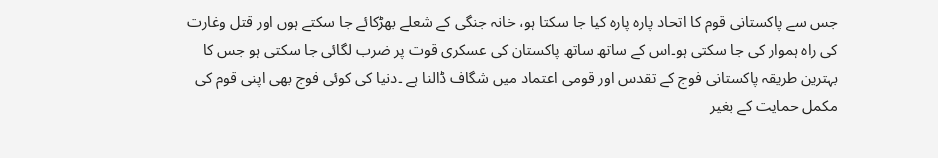جس سے پاکستانی قوم کا اتحاد پارہ پارہ کیا جا سکتا ہو، خانہ جنگی کے شعلے بھڑکائے جا سکتے ہوں اور قتل وغارت کی راہ ہموار کی جا سکتی ہو۔اس کے ساتھ ساتھ پاکستان کی عسکری قوت پر ضرب لگائی جا سکتی ہو جس کا بہترین طریقہ پاکستانی فوج کے تقدس اور قومی اعتماد میں شگاف ڈالنا ہے ۔دنیا کی کوئی فوج بھی اپنی قوم کی مکمل حمایت کے بغیر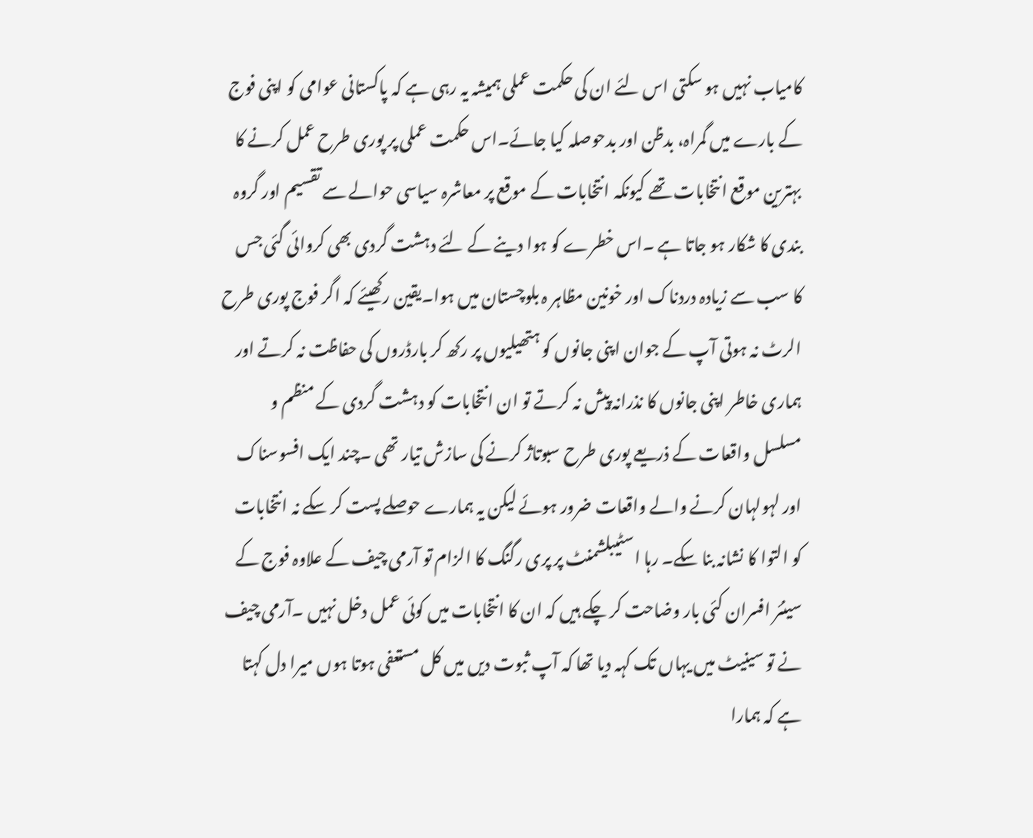کامیاب نہیں ہو سکتی اس لئے ان کی حکمت عملی ہمیشہ یہ رہی ہے کہ پاکستانی عوامی کو اپنی فوج کے بارے میں گمراہ، بدظن اور بدحوصلہ کیا جائے۔اس حکمت عملی پر پوری طرح عمل کرنے کا بہترین موقع انتخابات تھے کیونکہ انتخابات کے موقع پر معاشرہ سیاسی حوالے سے تقسیم اور گروہ بندی کا شکار ہو جاتا ہے ۔اس خطرے کو ہوا دینے کے لئے دہشت گردی بھی کروائی گئی جس کا سب سے زیادہ دردناک اور خونین مظاہر ہ بلوچستان میں ہوا۔یقین رکھیئے کہ اگر فوج پوری طرح الرٹ نہ ہوتی آپ کے جوان اپنی جانوں کو ہتھیلیوں پر رکھ کر بارڈروں کی حفاظت نہ کرتے اور ہماری خاطر اپنی جانوں کا نذرانہ پیش نہ کرتے تو ان انتخابات کو دہشت گردی کے منظم و مسلسل واقعات کے ذریعے پوری طرح سبوتاژ کرنے کی سازش تیار تھی ۔چند ایک افسوسناک اور لہولہان کرنے والے واقعات ضرور ہوئے لیکن یہ ہمارے حوصلے پست کر سکے نہ انتخابات کو التوا کا نشانہ بنا سکے۔ رہا اسٹیبلشمنٹ پر پری رگنگ کا الزام تو آرمی چیف کے علاوہ فوج کے سینئر افسران کئی بار وضاحت کر چکے ہیں کہ ان کا انتخابات میں کوئی عمل دخل نہیں ۔آرمی چیف نے تو سینیٹ میں یہاں تک کہہ دیا تھا کہ آپ ثبوت دیں میں کل مستعفی ہوتا ہوں میرا دل کہتا ہے کہ ہمارا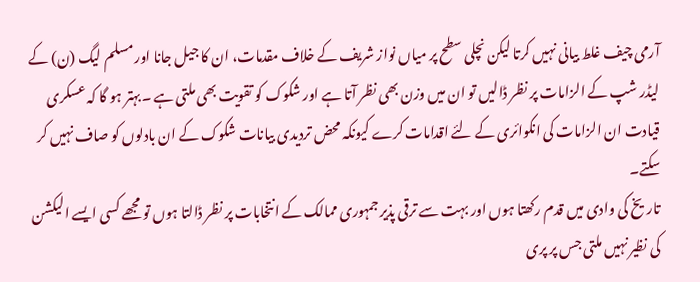آرمی چیف غلط بیانی نہیں کرتا لیکن نچلی سطح پر میاں نواز شریف کے خلاف مقدمات، ان کا جیل جانا اور مسلم لیگ (ن) کے لیڈر شپ کے الزامات پر نظر ڈالیں تو ان میں وزن بھی نظر آتا ہے اور شکوک کو تقویت بھی ملتی ہے ۔بہتر ہو گا کہ عسکری قیادت ان الزامات کی انکوائری کے لئے اقدامات کرے کیونکہ محض تردیدی بیانات شکوک کے ان بادلوں کو صاف نہیں کر سکتے۔
تاریخ کی وادی میں قدم رکھتا ہوں اور بہت سے ترقی پذیر جمہوری ممالک کے انتخابات پر نظر ڈالتا ہوں تو مجھے کسی ایسے الیکشن کی نظیر نہیں ملتی جس پر پری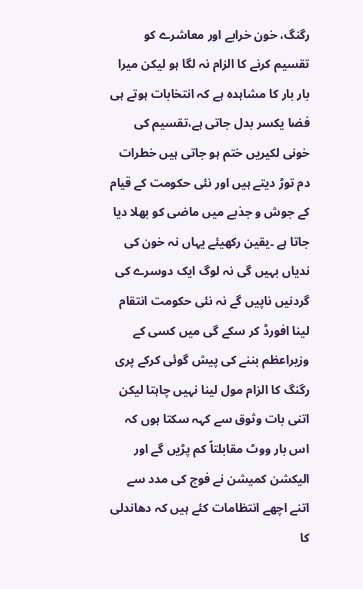رگنگ، خون خرابے اور معاشرے کو تقسیم کرنے کا الزام نہ لگا ہو لیکن میرا بار بار کا مشاہدہ ہے کہ انتخابات ہوتے ہی فضا یکسر بدل جاتی ہے،تقسیم کی خونی لکیریں ختم ہو جاتی ہیں خطرات دم توڑ دیتے ہیں اور نئی حکومت کے قیام کے جوش و جذبے میں ماضی کو بھلا دیا جاتا ہے ۔یقین رکھیئے یہاں نہ خون کی ندیاں بہیں گی نہ لوگ ایک دوسرے کی گردنیں ناپیں گے نہ نئی حکومت انتقام لینا افورڈ کر سکے گی میں کسی کے وزیراعظم بننے کی پیش گوئی کرکے پری رگنگ کا الزام مول لینا نہیں چاہتا لیکن اتنی بات وثوق سے کہہ سکتا ہوں کہ اس بار ووٹ مقابلتاً کم پڑیں گے اور الیکشن کمیشن نے فوج کی مدد سے اتنے اچھے انتظامات کئے ہیں کہ دھاندلی کا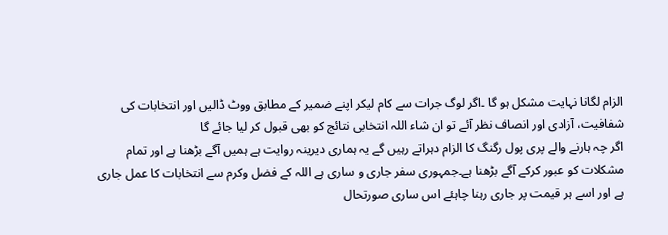الزام لگانا نہایت مشکل ہو گا ۔اگر لوگ جرات سے کام لیکر اپنے ضمیر کے مطابق ووٹ ڈالیں اور انتخابات کی شفافیت، آزادی اور انصاف نظر آئے تو ان شاء اللہ انتخابی نتائج کو بھی قبول کر لیا جائے گا
اگر چہ ہارنے والے پری پول رگنگ کا الزام دہراتے رہیں گے یہ ہماری دیرینہ روایت ہے ہمیں آگے بڑھنا ہے اور تمام مشکلات کو عبور کرکے آگے بڑھنا ہے۔جمہوری سفر جاری و ساری ہے اللہ کے فضل وکرم سے انتخابات کا عمل جاری ہے اور اسے ہر قیمت پر جاری رہنا چاہئے اس ساری صورتحال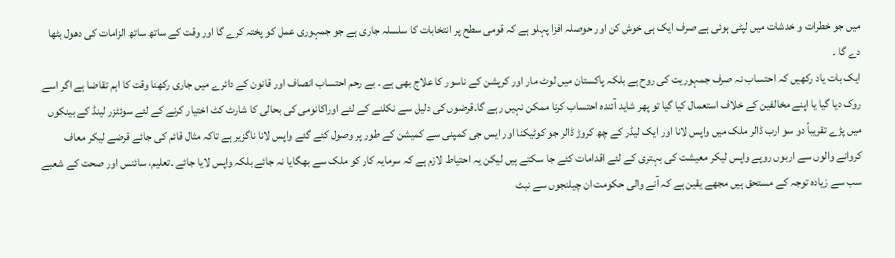میں جو خطرات و خدشات میں لپٹی ہوئی ہے صرف ایک ہی خوش کن اور حوصلہ افزا پہلو ہے کہ قومی سطح پر انتخابات کا سلسلہ جاری ہے جو جمہوری عمل کو پختہ کرے گا اور وقت کے ساتھ ساتھ الزامات کی دھول بٹھا دے گا ۔
ایک بات یاد رکھیں کہ احتساب نہ صرف جمہوریت کی روح ہے بلکہ پاکستان میں لوٹ مار اور کرپشن کے ناسور کا علاج بھی ہے ۔ بے رحم احتساب انصاف اور قانون کے دائرے میں جاری رکھنا وقت کا اہم تقاضا ہے اگر اسے روک دیا گیا یا اپنے مخالفین کے خلاف استعمال کیا گیا تو پھر شاید آئندہ احتساب کرنا ممکن نہیں رہے گا۔قرضوں کی دلیل سے نکلنے کے لئے اوراکانومی کی بحالی کا شارٹ کٹ اختیار کرنے کے لئے سوئٹزر لینڈ کے بینکوں میں پڑے تقریباً دو سو ارب ڈالر ملک میں واپس لانا اور ایک لیڈر کے چھ کروڑ ڈالر جو کوٹیکنا اور ایس جی کمپنی سے کمیشن کے طور پر وصول کئے گئے واپس لانا ناگزیر ہے تاکہ مثال قائم کی جائے قرضے لیکر معاف کروانے والوں سے اربوں روپے واپس لیکر معیشت کی بہتری کے لئے اقدامات کئے جا سکتے ہیں لیکن یہ احتیاط لازم ہے کہ سرمایہ کار کو ملک سے بھگایا نہ جائے بلکہ واپس لایا جائے ۔تعلیم، سائنس اور صحت کے شعبے سب سے زیادہ توجہ کے مستحق ہیں مجھے یقین ہے کہ آنے والی حکومت ان چیلنجوں سے نبٹ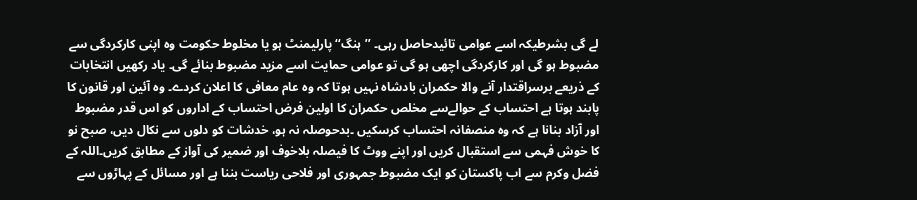لے گی بشرطیکہ اسے عوامی تائیدحاصل رہی۔ ’’ہنگ‘‘ پارلیمنٹ ہو یا مخلوط حکومت وہ اپنی کارکردگی سے مضبوط ہو گی اور کارکردگی اچھی ہو گی تو عوامی حمایت اسے مزید مضبوط بنائے گی۔ یاد رکھیں انتخابات کے ذریعے برسراقتدار آنے والا حکمران بادشاہ نہیں ہوتا کہ وہ عام معافی کا اعلان کردے۔ وہ آئین اور قانون کا پابند ہوتا ہے احتساب کے حوالےسے مخلص حکمران کا اولین فرض احتساب کے اداروں کو اس قدر مضبوط اور آزاد بنانا ہے کہ وہ منصفانہ احتساب کرسکیں ۔بدحوصلہ نہ ہو، خدشات کو دلوں سے نکال دیں، صبح نو کا خوش فہمی سے استقبال کریں اور اپنے ووٹ کا فیصلہ بلاخوف اور ضمیر کی آواز کے مطابق کریں۔اللہ کے فضل وکرم سے اب پاکستان کو ایک مضبوط جمہوری اور فلاحی ریاست بننا ہے اور مسائل کے پہاڑوں سے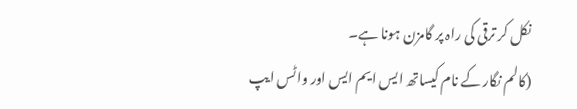نکل کر ترقی کی راہ پر گامزن ہونا ہے۔
(کالم نگار کے نام کیساتھ ایس ایم ایس اور واٹس ایپ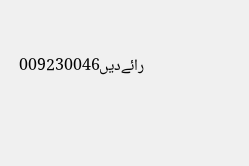رائےدیں009230046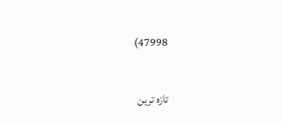47998)

تازہ ترین